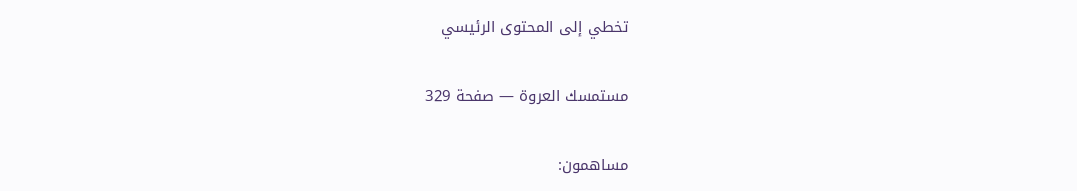تخطي إلى المحتوى الرئيسي

مستمسك العروة — صفحة 329

مساهمون: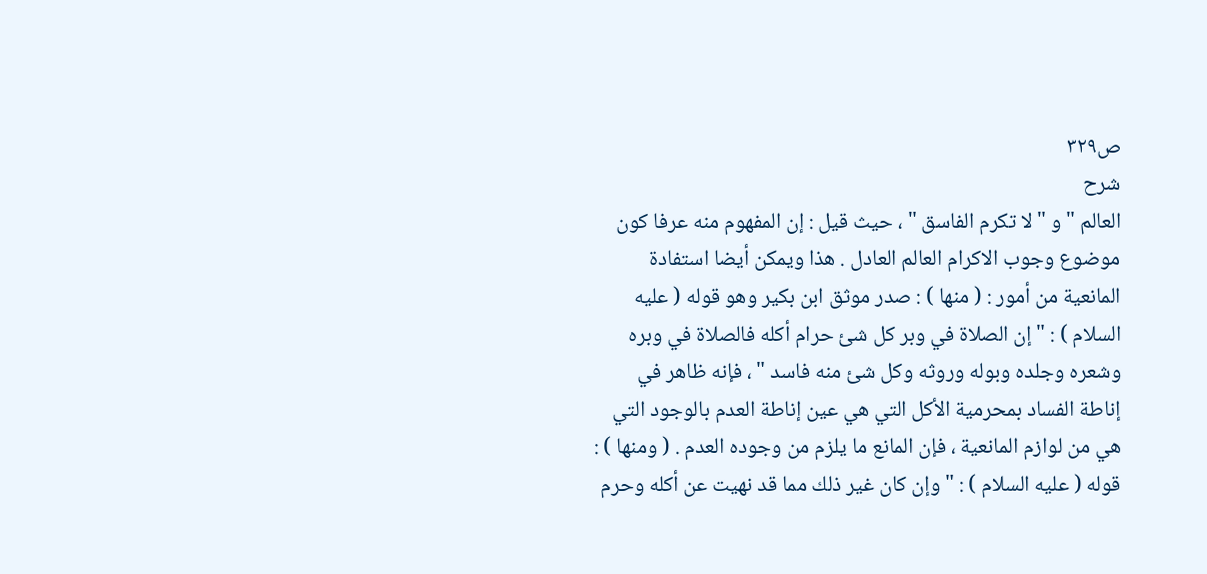ص٣٢٩
شرح
العالم " و " لا تكرم الفاسق " ، حيث قيل : إن المفهوم منه عرفا كون موضوع وجوب الاكرام العالم العادل . هذا ويمكن أيضا استفادة المانعية من أمور : ( منها ) : صدر موثق ابن بكير وهو قوله ( عليه السلام ) : " إن الصلاة في وبر كل شئ حرام أكله فالصلاة في وبره وشعره وجلده وبوله وروثه وكل شئ منه فاسد " ، فإنه ظاهر في إناطة الفساد بمحرمية الأكل التي هي عين إناطة العدم بالوجود التي هي من لوازم المانعية ، فإن المانع ما يلزم من وجوده العدم . ( ومنها ) : قوله ( عليه السلام ) : " وإن كان غير ذلك مما قد نهيت عن أكله وحرم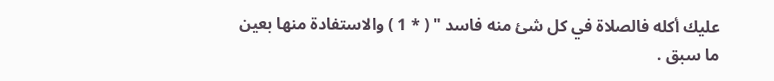عليك أكله فالصلاة في كل شئ منه فاسد " ( * 1 ) والاستفادة منها بعين ما سبق .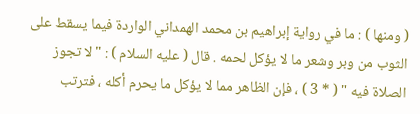( ومنها ) : ما في رواية إبراهيم بن محمد الهمداني الواردة فيما يسقط على الثوب من وبر وشعر ما لا يؤكل لحمه . قال ( عليه السلام ) : " لا تجوز الصلاة فيه " ( * 3 ) ، فإن الظاهر مما لا يؤكل ما يحرم أكله ، فترتب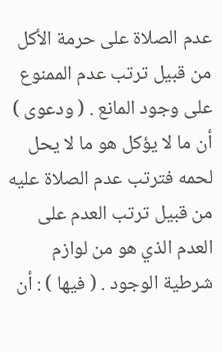عدم الصلاة على حرمة الأكل من قبيل ترتب عدم الممنوع على وجود المانع . ( ودعوى ) أن ما لا يؤكل هو ما لا يحل لحمه فترتب عدم الصلاة عليه من قبيل ترتب العدم على العدم الذي هو من لوازم شرطية الوجود . ( فيها ) : أن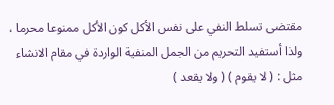مقتضى تسلط النفي على نفس الأكل كون الأكل ممنوعا محرما ، ولذا أستفيد التحريم من الجمل المنفية الواردة في مقام الانشاء مثل : ( لا يقوم ) ( ولا يقعد )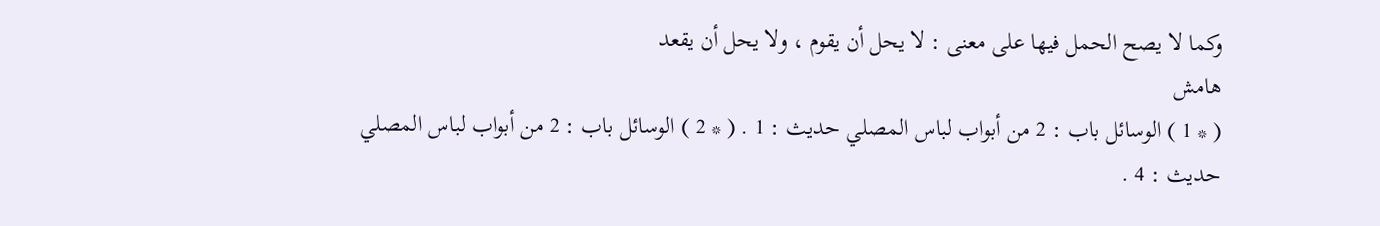وكما لا يصح الحمل فيها على معنى : لا يحل أن يقوم ، ولا يحل أن يقعد
هامش
( * 1 ) الوسائل باب : 2 من أبواب لباس المصلي حديث : 1 . ( * 2 ) الوسائل باب : 2 من أبواب لباس المصلي حديث : 4 .